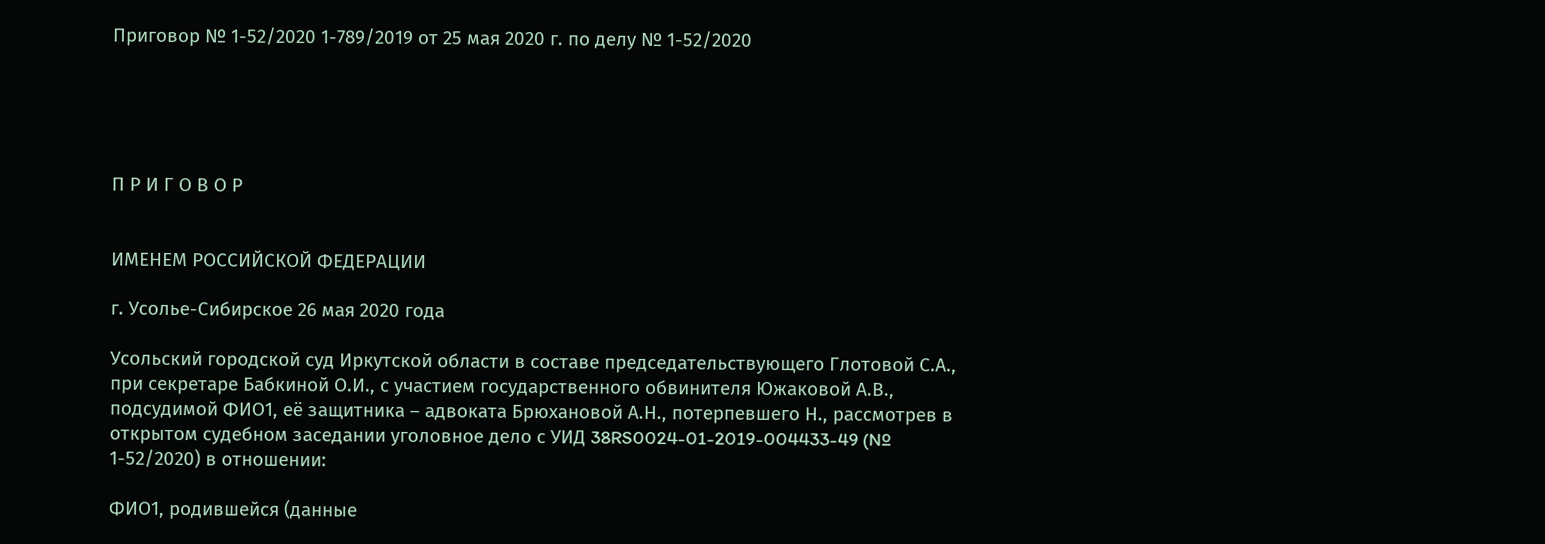Приговор № 1-52/2020 1-789/2019 от 25 мая 2020 г. по делу № 1-52/2020





П Р И Г О В О Р


ИМЕНЕМ РОССИЙСКОЙ ФЕДЕРАЦИИ

г. Усолье-Сибирское 26 мая 2020 года

Усольский городской суд Иркутской области в составе председательствующего Глотовой С.А., при секретаре Бабкиной О.И., с участием государственного обвинителя Южаковой А.В., подсудимой ФИО1, её защитника – адвоката Брюхановой А.Н., потерпевшего Н., рассмотрев в открытом судебном заседании уголовное дело с УИД 38RS0024-01-2019-004433-49 (№ 1-52/2020) в отношении:

ФИО1, родившейся (данные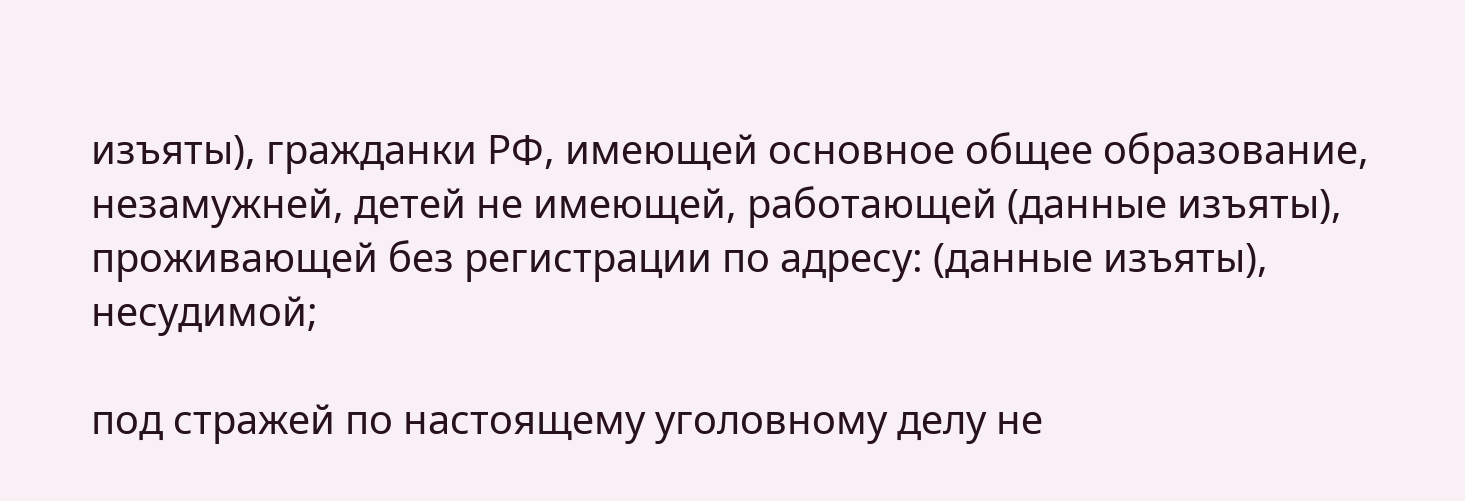изъяты), гражданки РФ, имеющей основное общее образование, незамужней, детей не имеющей, работающей (данные изъяты), проживающей без регистрации по адресу: (данные изъяты), несудимой;

под стражей по настоящему уголовному делу не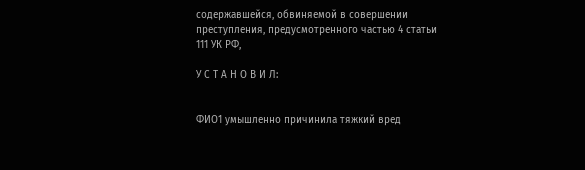содержавшейся, обвиняемой в совершении преступления, предусмотренного частью 4 статьи 111 УК РФ,

У С Т А Н О В И Л:


ФИО1 умышленно причинила тяжкий вред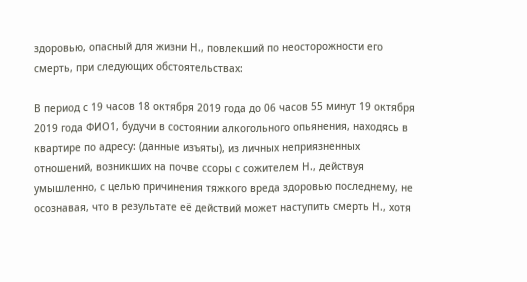здоровью, опасный для жизни Н., повлекший по неосторожности его смерть, при следующих обстоятельствах:

В период с 19 часов 18 октября 2019 года до 06 часов 55 минут 19 октября 2019 года ФИО1, будучи в состоянии алкогольного опьянения, находясь в квартире по адресу: (данные изъяты), из личных неприязненных отношений, возникших на почве ссоры с сожителем Н., действуя умышленно, с целью причинения тяжкого вреда здоровью последнему, не осознавая, что в результате её действий может наступить смерть Н., хотя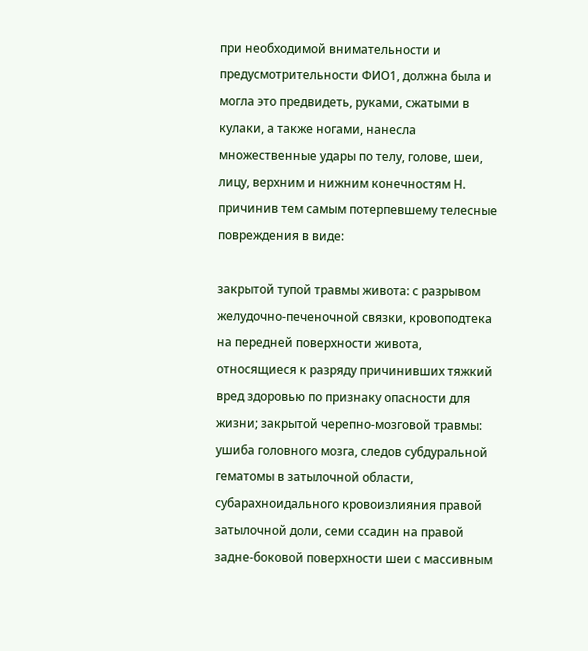при необходимой внимательности и предусмотрительности ФИО1, должна была и могла это предвидеть, руками, сжатыми в кулаки, а также ногами, нанесла множественные удары по телу, голове, шеи, лицу, верхним и нижним конечностям Н. причинив тем самым потерпевшему телесные повреждения в виде:

закрытой тупой травмы живота: с разрывом желудочно-печеночной связки, кровоподтека на передней поверхности живота, относящиеся к разряду причинивших тяжкий вред здоровью по признаку опасности для жизни; закрытой черепно-мозговой травмы: ушиба головного мозга, следов субдуральной гематомы в затылочной области, субарахноидального кровоизлияния правой затылочной доли, семи ссадин на правой задне-боковой поверхности шеи с массивным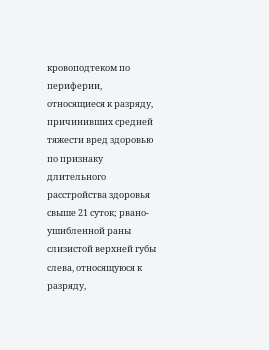кровоподтеком по периферии, относящиеся к разряду, причинивших средней тяжести вред здоровью по признаку длительного расстройства здоровья свыше 21 суток; рвано-ушибленной раны слизистой верхней губы слева, относящуюся к разряду,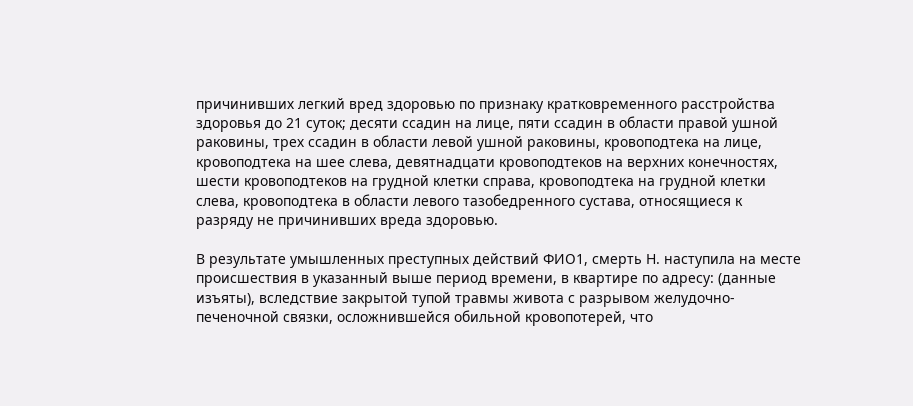причинивших легкий вред здоровью по признаку кратковременного расстройства здоровья до 21 суток; десяти ссадин на лице, пяти ссадин в области правой ушной раковины, трех ссадин в области левой ушной раковины, кровоподтека на лице, кровоподтека на шее слева, девятнадцати кровоподтеков на верхних конечностях, шести кровоподтеков на грудной клетки справа, кровоподтека на грудной клетки слева, кровоподтека в области левого тазобедренного сустава, относящиеся к разряду не причинивших вреда здоровью.

В результате умышленных преступных действий ФИО1, смерть Н. наступила на месте происшествия в указанный выше период времени, в квартире по адресу: (данные изъяты), вследствие закрытой тупой травмы живота с разрывом желудочно-печеночной связки, осложнившейся обильной кровопотерей, что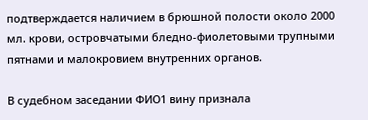подтверждается наличием в брюшной полости около 2000 мл. крови, островчатыми бледно-фиолетовыми трупными пятнами и малокровием внутренних органов.

В судебном заседании ФИО1 вину признала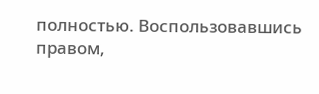полностью. Воспользовавшись правом,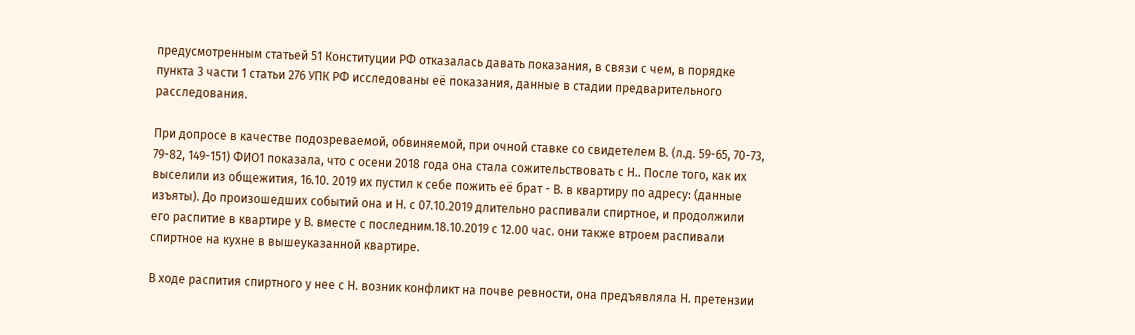предусмотренным статьей 51 Конституции РФ отказалась давать показания, в связи с чем, в порядке пункта 3 части 1 статьи 276 УПК РФ исследованы её показания, данные в стадии предварительного расследования.

При допросе в качестве подозреваемой, обвиняемой, при очной ставке со свидетелем В. (л.д. 59-65, 70-73, 79-82, 149-151) ФИО1 показала, что с осени 2018 года она стала сожительствовать с Н.. После того, как их выселили из общежития, 16.10. 2019 их пустил к себе пожить её брат - В. в квартиру по адресу: (данные изъяты). До произошедших событий она и Н. с 07.10.2019 длительно распивали спиртное, и продолжили его распитие в квартире у В. вместе с последним.18.10.2019 с 12.00 час. они также втроем распивали спиртное на кухне в вышеуказанной квартире.

В ходе распития спиртного у нее с Н. возник конфликт на почве ревности, она предъявляла Н. претензии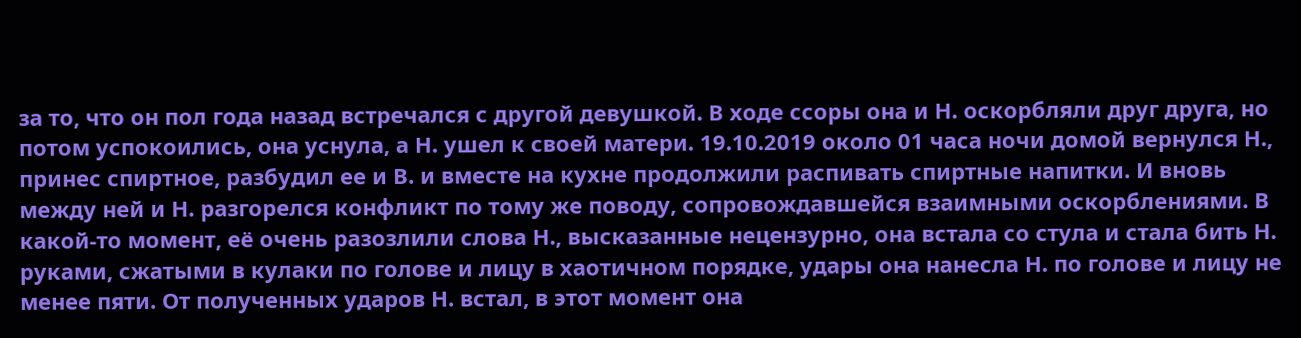за то, что он пол года назад встречался с другой девушкой. В ходе ссоры она и Н. оскорбляли друг друга, но потом успокоились, она уснула, а Н. ушел к своей матери. 19.10.2019 около 01 часа ночи домой вернулся Н., принес спиртное, разбудил ее и В. и вместе на кухне продолжили распивать спиртные напитки. И вновь между ней и Н. разгорелся конфликт по тому же поводу, сопровождавшейся взаимными оскорблениями. В какой-то момент, её очень разозлили слова Н., высказанные нецензурно, она встала со стула и стала бить Н. руками, сжатыми в кулаки по голове и лицу в хаотичном порядке, удары она нанесла Н. по голове и лицу не менее пяти. От полученных ударов Н. встал, в этот момент она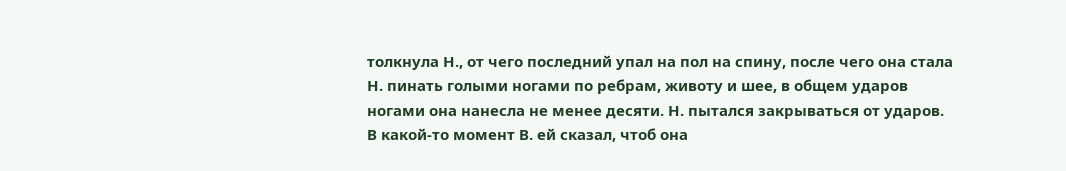толкнула Н., от чего последний упал на пол на спину, после чего она стала Н. пинать голыми ногами по ребрам, животу и шее, в общем ударов ногами она нанесла не менее десяти. Н. пытался закрываться от ударов. В какой-то момент В. ей сказал, чтоб она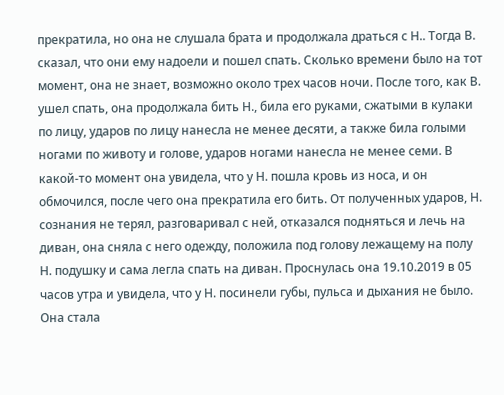прекратила, но она не слушала брата и продолжала драться с Н.. Тогда В. сказал, что они ему надоели и пошел спать. Сколько времени было на тот момент, она не знает, возможно около трех часов ночи. После того, как В. ушел спать, она продолжала бить Н., била его руками, сжатыми в кулаки по лицу, ударов по лицу нанесла не менее десяти, а также била голыми ногами по животу и голове, ударов ногами нанесла не менее семи. В какой-то момент она увидела, что у Н. пошла кровь из носа, и он обмочился, после чего она прекратила его бить. От полученных ударов, Н. сознания не терял, разговаривал с ней, отказался подняться и лечь на диван, она сняла с него одежду, положила под голову лежащему на полу Н. подушку и сама легла спать на диван. Проснулась она 19.10.2019 в 05 часов утра и увидела, что у Н. посинели губы, пульса и дыхания не было. Она стала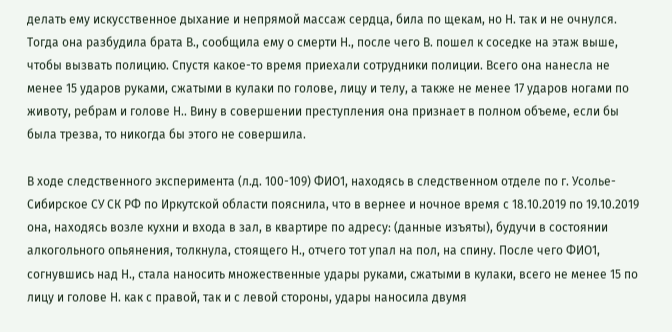делать ему искусственное дыхание и непрямой массаж сердца, била по щекам, но Н. так и не очнулся. Тогда она разбудила брата В., сообщила ему о смерти Н., после чего В. пошел к соседке на этаж выше, чтобы вызвать полицию. Спустя какое-то время приехали сотрудники полиции. Всего она нанесла не менее 15 ударов руками, сжатыми в кулаки по голове, лицу и телу, а также не менее 17 ударов ногами по животу, ребрам и голове Н.. Вину в совершении преступления она признает в полном объеме, если бы была трезва, то никогда бы этого не совершила.

В ходе следственного эксперимента (л.д. 100-109) ФИО1, находясь в следственном отделе по г. Усолье-Сибирское СУ СК РФ по Иркутской области пояснила, что в вернее и ночное время с 18.10.2019 по 19.10.2019 она, находясь возле кухни и входа в зал, в квартире по адресу: (данные изъяты), будучи в состоянии алкогольного опьянения, толкнула, стоящего Н., отчего тот упал на пол, на спину. После чего ФИО1, согнувшись над Н., стала наносить множественные удары руками, сжатыми в кулаки, всего не менее 15 по лицу и голове Н. как с правой, так и с левой стороны, удары наносила двумя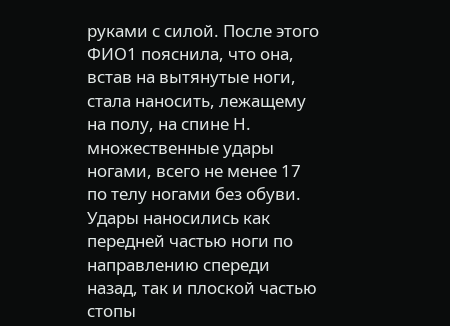руками с силой. После этого ФИО1 пояснила, что она, встав на вытянутые ноги, стала наносить, лежащему на полу, на спине Н. множественные удары ногами, всего не менее 17 по телу ногами без обуви. Удары наносились как передней частью ноги по направлению спереди назад, так и плоской частью стопы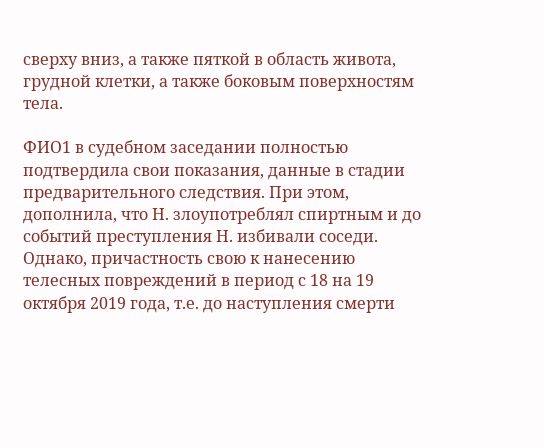сверху вниз, а также пяткой в область живота, грудной клетки, а также боковым поверхностям тела.

ФИО1 в судебном заседании полностью подтвердила свои показания, данные в стадии предварительного следствия. При этом, дополнила, что Н. злоупотреблял спиртным и до событий преступления Н. избивали соседи. Однако, причастность свою к нанесению телесных повреждений в период с 18 на 19 октября 2019 года, т.е. до наступления смерти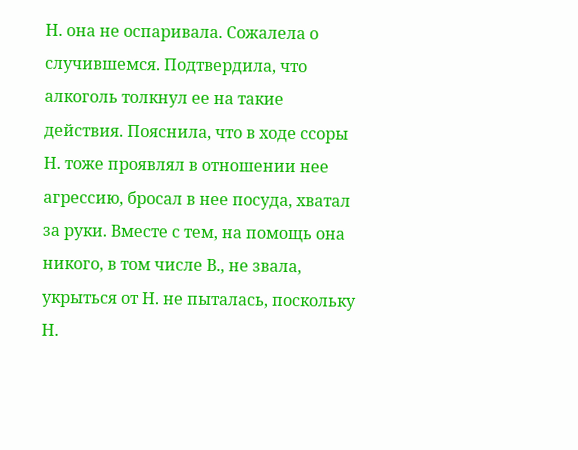Н. она не оспаривала. Сожалела о случившемся. Подтвердила, что алкоголь толкнул ее на такие действия. Пояснила, что в ходе ссоры Н. тоже проявлял в отношении нее агрессию, бросал в нее посуда, хватал за руки. Вместе с тем, на помощь она никого, в том числе В., не звала, укрыться от Н. не пыталась, поскольку Н.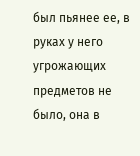был пьянее ее, в руках у него угрожающих предметов не было, она в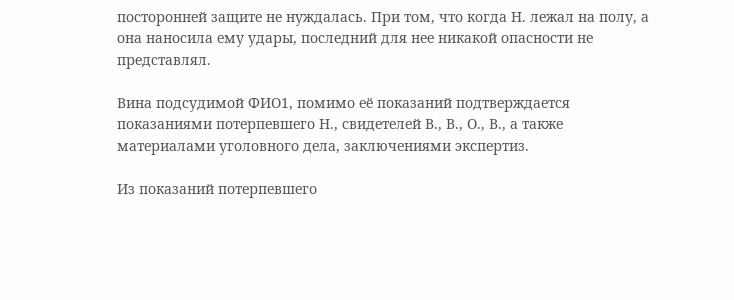посторонней защите не нуждалась. При том, что когда Н. лежал на полу, а она наносила ему удары, последний для нее никакой опасности не представлял.

Вина подсудимой ФИО1, помимо её показаний подтверждается показаниями потерпевшего Н., свидетелей В., В., О., В., а также материалами уголовного дела, заключениями экспертиз.

Из показаний потерпевшего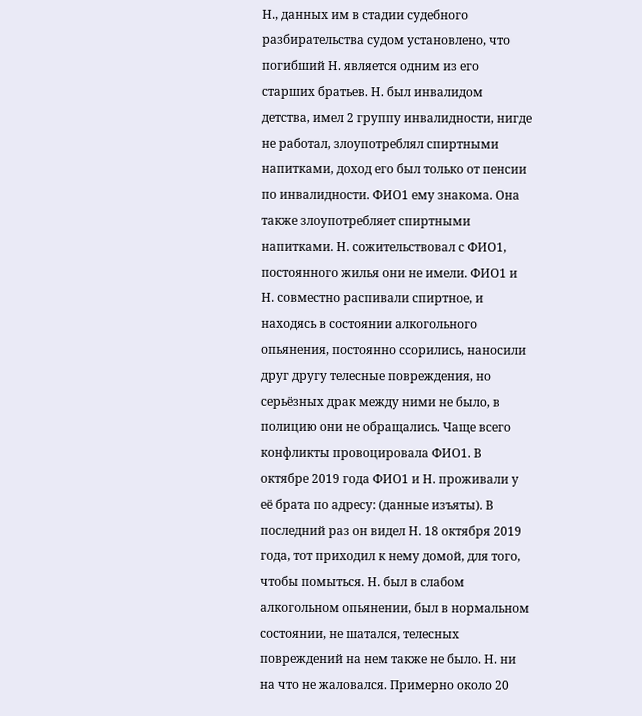Н., данных им в стадии судебного разбирательства судом установлено, что погибший Н. является одним из его старших братьев. Н. был инвалидом детства, имел 2 группу инвалидности, нигде не работал, злоупотреблял спиртными напитками, доход его был только от пенсии по инвалидности. ФИО1 ему знакома. Она также злоупотребляет спиртными напитками. Н. сожительствовал с ФИО1, постоянного жилья они не имели. ФИО1 и Н. совместно распивали спиртное, и находясь в состоянии алкогольного опьянения, постоянно ссорились, наносили друг другу телесные повреждения, но серьёзных драк между ними не было, в полицию они не обращались. Чаще всего конфликты провоцировала ФИО1. В октябре 2019 года ФИО1 и Н. проживали у её брата по адресу: (данные изъяты). В последний раз он видел Н. 18 октября 2019 года, тот приходил к нему домой, для того, чтобы помыться. Н. был в слабом алкогольном опьянении, был в нормальном состоянии, не шатался, телесных повреждений на нем также не было. Н. ни на что не жаловался. Примерно около 20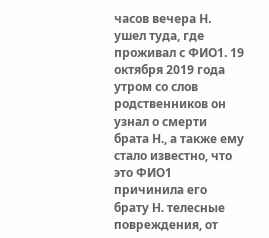часов вечера Н. ушел туда, где проживал с ФИО1. 19 октября 2019 года утром со слов родственников он узнал о смерти брата Н., а также ему стало известно, что это ФИО1 причинила его брату Н. телесные повреждения, от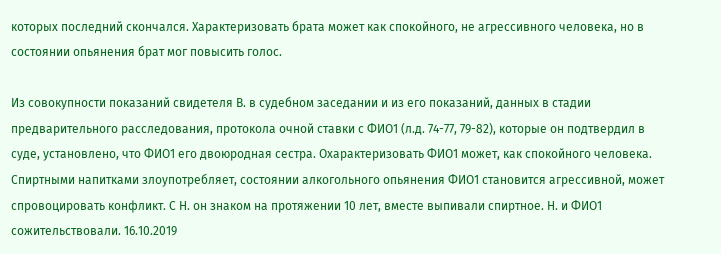которых последний скончался. Характеризовать брата может как спокойного, не агрессивного человека, но в состоянии опьянения брат мог повысить голос.

Из совокупности показаний свидетеля В. в судебном заседании и из его показаний, данных в стадии предварительного расследования, протокола очной ставки с ФИО1 (л.д. 74-77, 79-82), которые он подтвердил в суде, установлено, что ФИО1 его двоюродная сестра. Охарактеризовать ФИО1 может, как спокойного человека. Спиртными напитками злоупотребляет, состоянии алкогольного опьянения ФИО1 становится агрессивной, может спровоцировать конфликт. С Н. он знаком на протяжении 10 лет, вместе выпивали спиртное. Н. и ФИО1 сожительствовали. 16.10.2019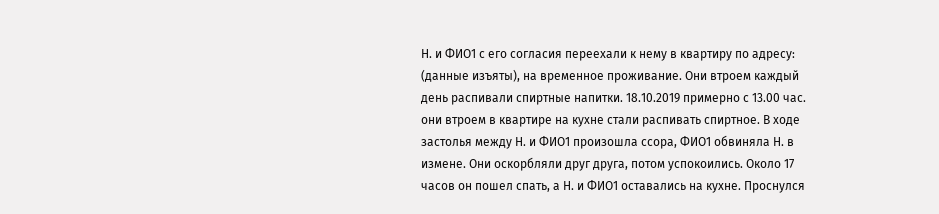Н. и ФИО1 с его согласия переехали к нему в квартиру по адресу: (данные изъяты), на временное проживание. Они втроем каждый день распивали спиртные напитки. 18.10.2019 примерно с 13.00 час. они втроем в квартире на кухне стали распивать спиртное. В ходе застолья между Н. и ФИО1 произошла ссора, ФИО1 обвиняла Н. в измене. Они оскорбляли друг друга, потом успокоились. Около 17 часов он пошел спать, а Н. и ФИО1 оставались на кухне. Проснулся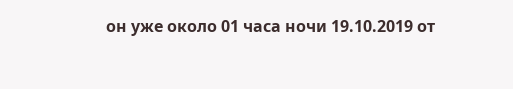он уже около 01 часа ночи 19.10.2019 от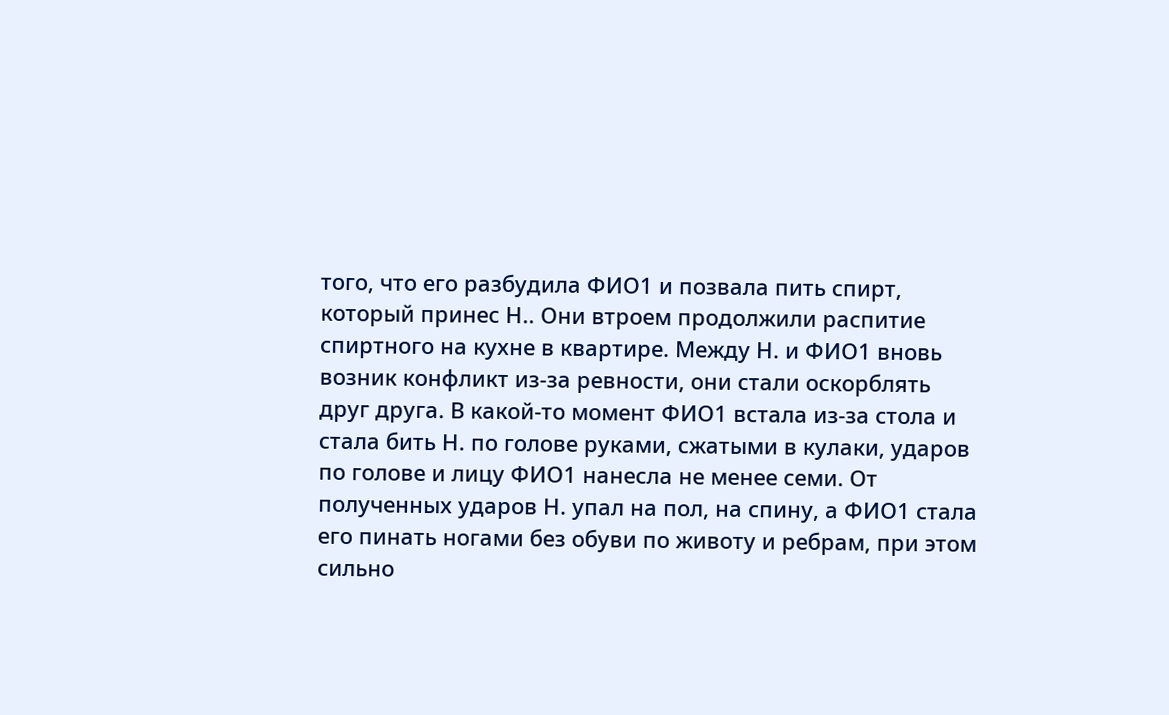того, что его разбудила ФИО1 и позвала пить спирт, который принес Н.. Они втроем продолжили распитие спиртного на кухне в квартире. Между Н. и ФИО1 вновь возник конфликт из-за ревности, они стали оскорблять друг друга. В какой-то момент ФИО1 встала из-за стола и стала бить Н. по голове руками, сжатыми в кулаки, ударов по голове и лицу ФИО1 нанесла не менее семи. От полученных ударов Н. упал на пол, на спину, а ФИО1 стала его пинать ногами без обуви по животу и ребрам, при этом сильно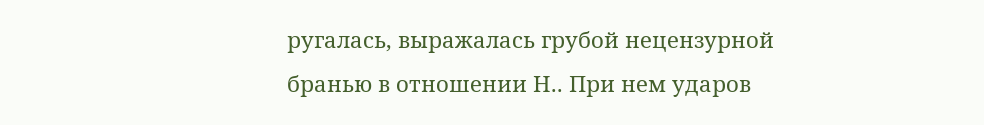ругалась, выражалась грубой нецензурной бранью в отношении Н.. При нем ударов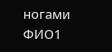ногами ФИО1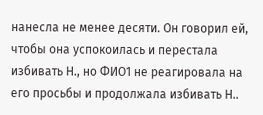нанесла не менее десяти. Он говорил ей, чтобы она успокоилась и перестала избивать Н., но ФИО1 не реагировала на его просьбы и продолжала избивать Н..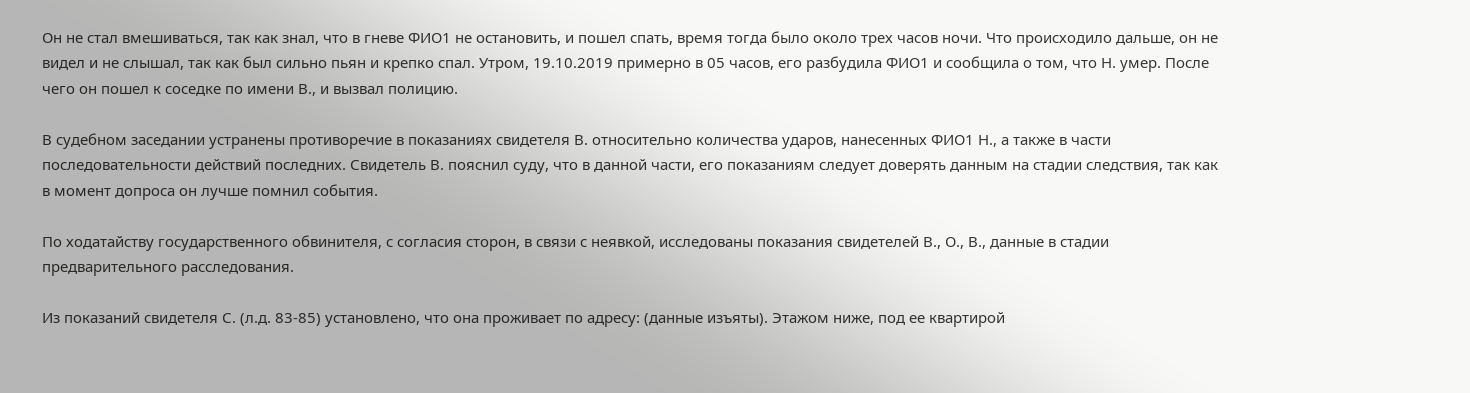Он не стал вмешиваться, так как знал, что в гневе ФИО1 не остановить, и пошел спать, время тогда было около трех часов ночи. Что происходило дальше, он не видел и не слышал, так как был сильно пьян и крепко спал. Утром, 19.10.2019 примерно в 05 часов, его разбудила ФИО1 и сообщила о том, что Н. умер. После чего он пошел к соседке по имени В., и вызвал полицию.

В судебном заседании устранены противоречие в показаниях свидетеля В. относительно количества ударов, нанесенных ФИО1 Н., а также в части последовательности действий последних. Свидетель В. пояснил суду, что в данной части, его показаниям следует доверять данным на стадии следствия, так как в момент допроса он лучше помнил события.

По ходатайству государственного обвинителя, с согласия сторон, в связи с неявкой, исследованы показания свидетелей В., О., В., данные в стадии предварительного расследования.

Из показаний свидетеля С. (л.д. 83-85) установлено, что она проживает по адресу: (данные изъяты). Этажом ниже, под ее квартирой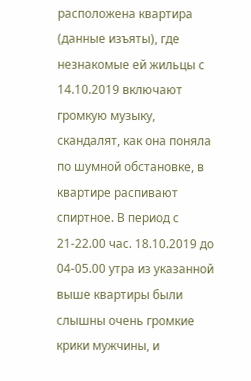расположена квартира (данные изъяты), где незнакомые ей жильцы с 14.10.2019 включают громкую музыку, скандалят, как она поняла по шумной обстановке, в квартире распивают спиртное. В период с 21-22.00 час. 18.10.2019 до 04-05.00 утра из указанной выше квартиры были слышны очень громкие крики мужчины, и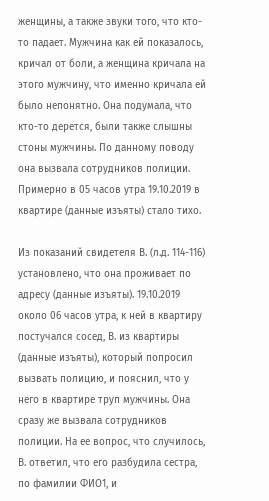женщины, а также звуки того, что кто-то падает. Мужчина как ей показалось, кричал от боли, а женщина кричала на этого мужчину, что именно кричала ей было непонятно. Она подумала, что кто-то дерется, были также слышны стоны мужчины. По данному поводу она вызвала сотрудников полиции. Примерно в 05 часов утра 19.10.2019 в квартире (данные изъяты) стало тихо.

Из показаний свидетеля В. (л.д. 114-116) установлено, что она проживает по адресу (данные изъяты). 19.10.2019 около 06 часов утра, к ней в квартиру постучался сосед, В. из квартиры (данные изъяты), который попросил вызвать полицию, и пояснил, что у него в квартире труп мужчины. Она сразу же вызвала сотрудников полиции. На ее вопрос, что случилось, В. ответил, что его разбудила сестра, по фамилии ФИО1, и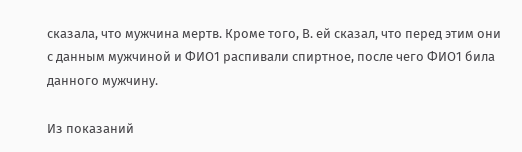сказала, что мужчина мертв. Кроме того, В. ей сказал, что перед этим они с данным мужчиной и ФИО1 распивали спиртное, после чего ФИО1 била данного мужчину.

Из показаний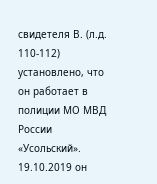свидетеля В. (л.д. 110-112) установлено, что он работает в полиции МО МВД России «Усольский». 19.10.2019 он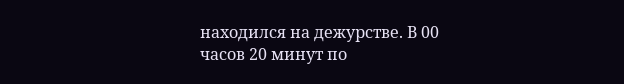находился на дежурстве. В 00 часов 20 минут по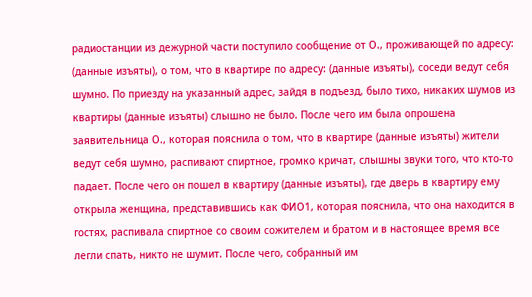радиостанции из дежурной части поступило сообщение от О., проживающей по адресу: (данные изъяты), о том, что в квартире по адресу: (данные изъяты), соседи ведут себя шумно. По приезду на указанный адрес, зайдя в подъезд, было тихо, никаких шумов из квартиры (данные изъяты) слышно не было. После чего им была опрошена заявительница О., которая пояснила о том, что в квартире (данные изъяты) жители ведут себя шумно, распивают спиртное, громко кричат, слышны звуки того, что кто-то падает. После чего он пошел в квартиру (данные изъяты), где дверь в квартиру ему открыла женщина, представившись как ФИО1, которая пояснила, что она находится в гостях, распивала спиртное со своим сожителем и братом и в настоящее время все легли спать, никто не шумит. После чего, собранный им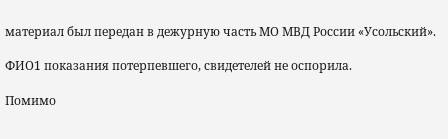материал был передан в дежурную часть МО МВД России «Усольский».

ФИО1 показания потерпевшего, свидетелей не оспорила.

Помимо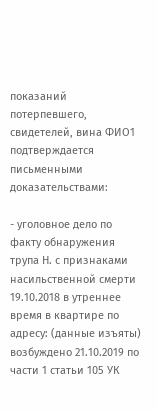показаний потерпевшего, свидетелей, вина ФИО1 подтверждается письменными доказательствами:

- уголовное дело по факту обнаружения трупа Н. с признаками насильственной смерти 19.10.2018 в утреннее время в квартире по адресу: (данные изъяты) возбуждено 21.10.2019 по части 1 статьи 105 УК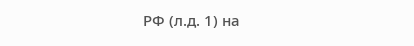РФ (л.д. 1) на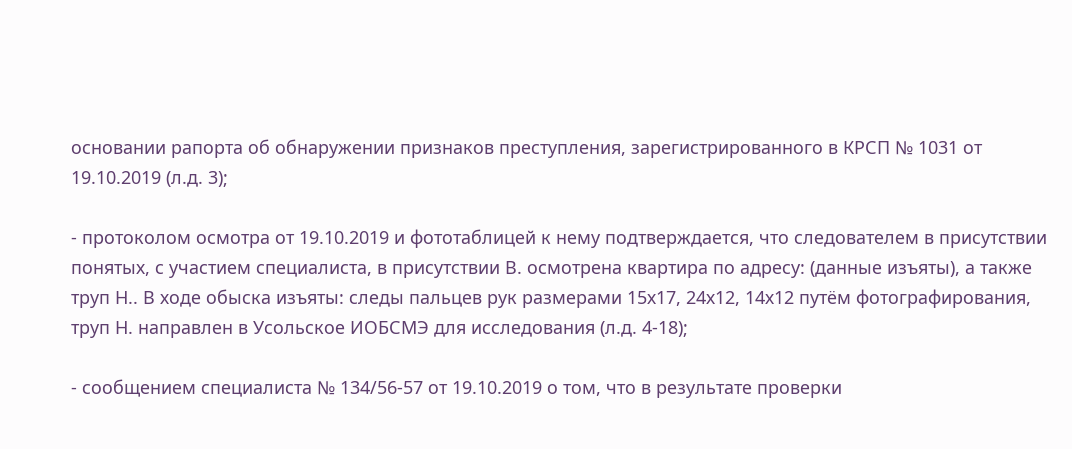основании рапорта об обнаружении признаков преступления, зарегистрированного в КРСП № 1031 от 19.10.2019 (л.д. 3);

- протоколом осмотра от 19.10.2019 и фототаблицей к нему подтверждается, что следователем в присутствии понятых, с участием специалиста, в присутствии В. осмотрена квартира по адресу: (данные изъяты), а также труп Н.. В ходе обыска изъяты: следы пальцев рук размерами 15х17, 24х12, 14х12 путём фотографирования, труп Н. направлен в Усольское ИОБСМЭ для исследования (л.д. 4-18);

- сообщением специалиста № 134/56-57 от 19.10.2019 о том, что в результате проверки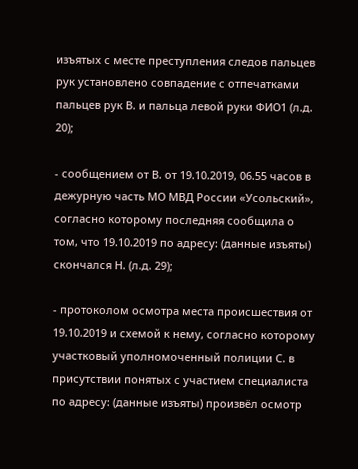изъятых с месте преступления следов пальцев рук установлено совпадение с отпечатками пальцев рук В. и пальца левой руки ФИО1 (л.д. 20);

- сообщением от В. от 19.10.2019, 06.55 часов в дежурную часть МО МВД России «Усольский», согласно которому последняя сообщила о том, что 19.10.2019 по адресу: (данные изъяты) скончался Н. (л.д. 29);

- протоколом осмотра места происшествия от 19.10.2019 и схемой к нему, согласно которому участковый уполномоченный полиции С. в присутствии понятых с участием специалиста по адресу: (данные изъяты) произвёл осмотр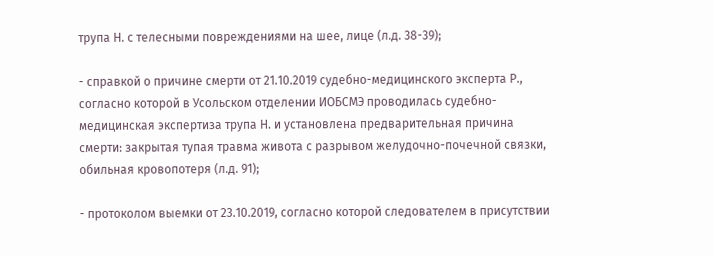трупа Н. с телесными повреждениями на шее, лице (л.д. 38-39);

- справкой о причине смерти от 21.10.2019 судебно-медицинского эксперта Р., согласно которой в Усольском отделении ИОБСМЭ проводилась судебно-медицинская экспертиза трупа Н. и установлена предварительная причина смерти: закрытая тупая травма живота с разрывом желудочно-почечной связки, обильная кровопотеря (л.д. 91);

- протоколом выемки от 23.10.2019, согласно которой следователем в присутствии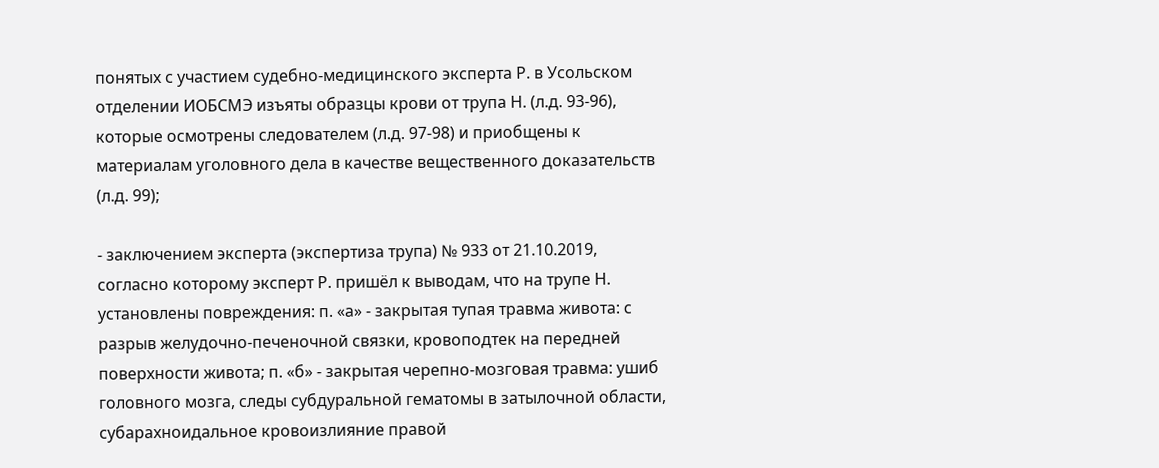понятых с участием судебно-медицинского эксперта Р. в Усольском отделении ИОБСМЭ изъяты образцы крови от трупа Н. (л.д. 93-96), которые осмотрены следователем (л.д. 97-98) и приобщены к материалам уголовного дела в качестве вещественного доказательств (л.д. 99);

- заключением эксперта (экспертиза трупа) № 933 от 21.10.2019, согласно которому эксперт Р. пришёл к выводам, что на трупе Н. установлены повреждения: п. «а» - закрытая тупая травма живота: с разрыв желудочно-печеночной связки, кровоподтек на передней поверхности живота; п. «б» - закрытая черепно-мозговая травма: ушиб головного мозга, следы субдуральной гематомы в затылочной области, субарахноидальное кровоизлияние правой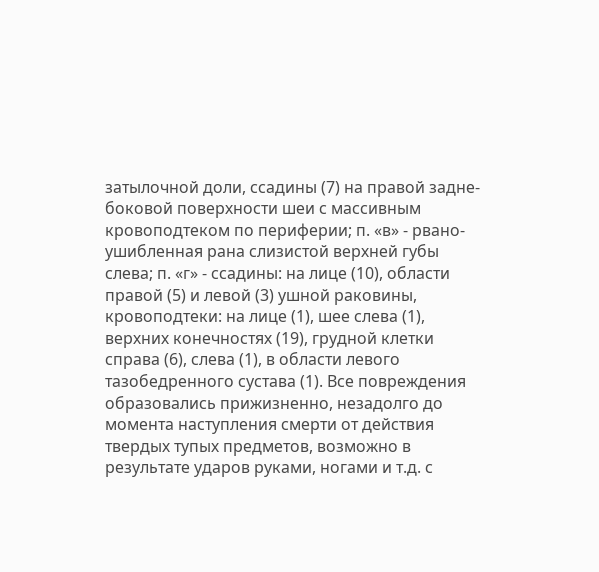затылочной доли, ссадины (7) на правой задне-боковой поверхности шеи с массивным кровоподтеком по периферии; п. «в» - рвано-ушибленная рана слизистой верхней губы слева; п. «г» - ссадины: на лице (10), области правой (5) и левой (3) ушной раковины, кровоподтеки: на лице (1), шее слева (1), верхних конечностях (19), грудной клетки справа (6), слева (1), в области левого тазобедренного сустава (1). Все повреждения образовались прижизненно, незадолго до момента наступления смерти от действия твердых тупых предметов, возможно в результате ударов руками, ногами и т.д. с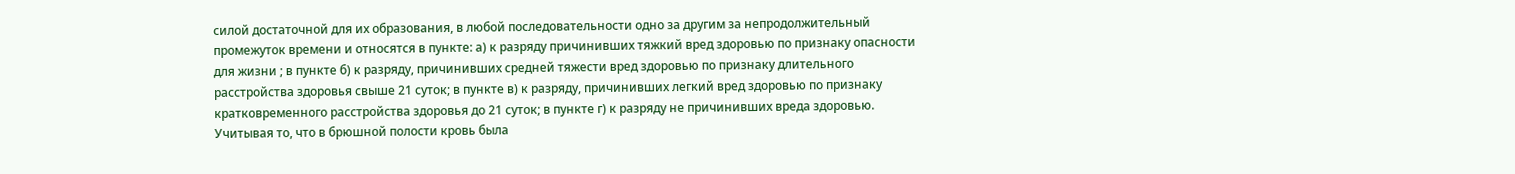силой достаточной для их образования, в любой последовательности одно за другим за непродолжительный промежуток времени и относятся в пункте: а) к разряду причинивших тяжкий вред здоровью по признаку опасности для жизни ; в пункте б) к разряду, причинивших средней тяжести вред здоровью по признаку длительного расстройства здоровья свыше 21 суток; в пункте в) к разряду, причинивших легкий вред здоровью по признаку кратковременного расстройства здоровья до 21 суток; в пункте г) к разряду не причинивших вреда здоровью. Учитывая то, что в брюшной полости кровь была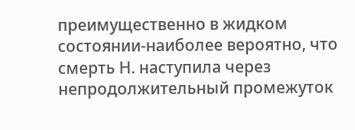преимущественно в жидком состоянии-наиболее вероятно, что смерть Н. наступила через непродолжительный промежуток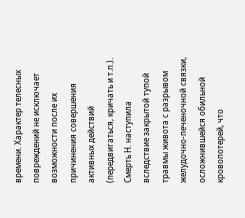времени. Характер телесных повреждений не исключает возможности после их причинения совершения активных действий (передвигаться, кричать и т.п.). Смерть Н. наступила вследствие закрытой тупой травмы живота с разрывом желудочно-печеночной связки, осложнившейся обильной кровопотерей, что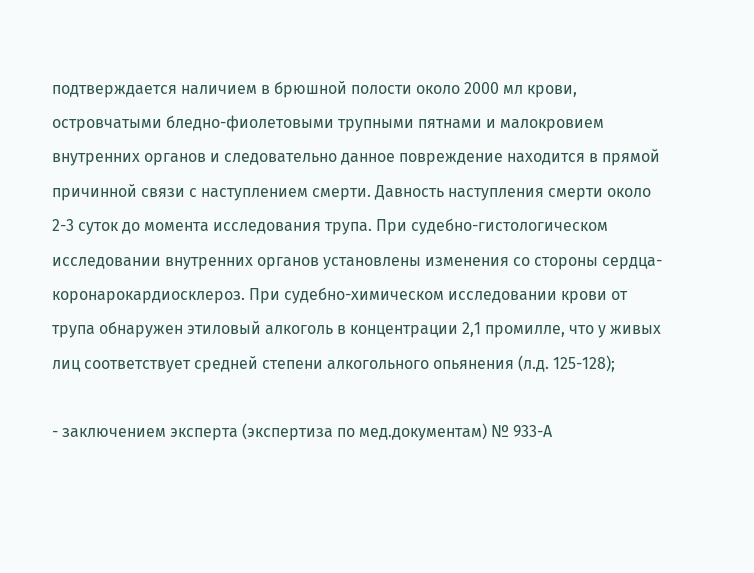подтверждается наличием в брюшной полости около 2000 мл крови, островчатыми бледно-фиолетовыми трупными пятнами и малокровием внутренних органов и следовательно данное повреждение находится в прямой причинной связи с наступлением смерти. Давность наступления смерти около 2-3 суток до момента исследования трупа. При судебно-гистологическом исследовании внутренних органов установлены изменения со стороны сердца-коронарокардиосклероз. При судебно-химическом исследовании крови от трупа обнаружен этиловый алкоголь в концентрации 2,1 промилле, что у живых лиц соответствует средней степени алкогольного опьянения (л.д. 125-128);

- заключением эксперта (экспертиза по мед.документам) № 933-А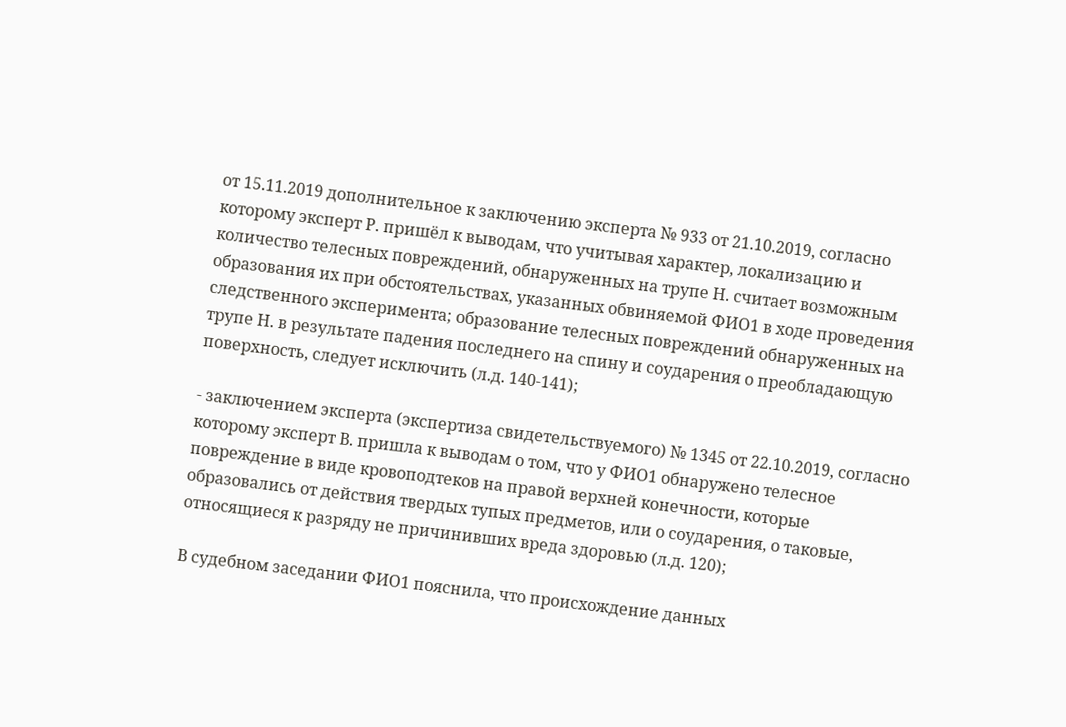от 15.11.2019 дополнительное к заключению эксперта № 933 от 21.10.2019, согласно которому эксперт Р. пришёл к выводам, что учитывая характер, локализацию и количество телесных повреждений, обнаруженных на трупе Н. считает возможным образования их при обстоятельствах, указанных обвиняемой ФИО1 в ходе проведения следственного эксперимента; образование телесных повреждений обнаруженных на трупе Н. в результате падения последнего на спину и соударения о преобладающую поверхность, следует исключить (л.д. 140-141);

- заключением эксперта (экспертиза свидетельствуемого) № 1345 от 22.10.2019, согласно которому эксперт В. пришла к выводам о том, что у ФИО1 обнаружено телесное повреждение в виде кровоподтеков на правой верхней конечности, которые образовались от действия твердых тупых предметов, или о соударения, о таковые, относящиеся к разряду не причинивших вреда здоровью (л.д. 120);

В судебном заседании ФИО1 пояснила, что происхождение данных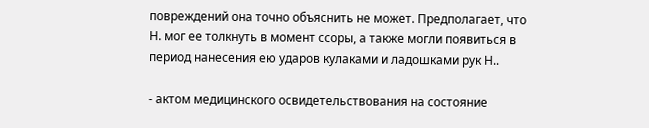повреждений она точно объяснить не может. Предполагает, что Н. мог ее толкнуть в момент ссоры, а также могли появиться в период нанесения ею ударов кулаками и ладошками рук Н..

- актом медицинского освидетельствования на состояние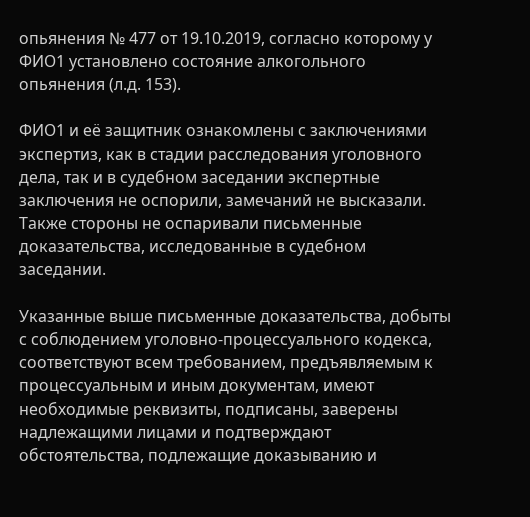опьянения № 477 от 19.10.2019, согласно которому у ФИО1 установлено состояние алкогольного опьянения (л.д. 153).

ФИО1 и её защитник ознакомлены с заключениями экспертиз, как в стадии расследования уголовного дела, так и в судебном заседании экспертные заключения не оспорили, замечаний не высказали. Также стороны не оспаривали письменные доказательства, исследованные в судебном заседании.

Указанные выше письменные доказательства, добыты с соблюдением уголовно-процессуального кодекса, соответствуют всем требованием, предъявляемым к процессуальным и иным документам, имеют необходимые реквизиты, подписаны, заверены надлежащими лицами и подтверждают обстоятельства, подлежащие доказыванию и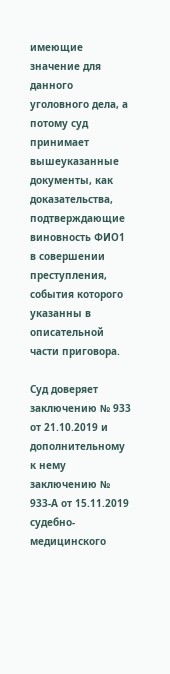имеющие значение для данного уголовного дела, а потому суд принимает вышеуказанные документы, как доказательства, подтверждающие виновность ФИО1 в совершении преступления, события которого указанны в описательной части приговора.

Суд доверяет заключению № 933 от 21.10.2019 и дополнительному к нему заключению № 933-А от 15.11.2019 судебно-медицинского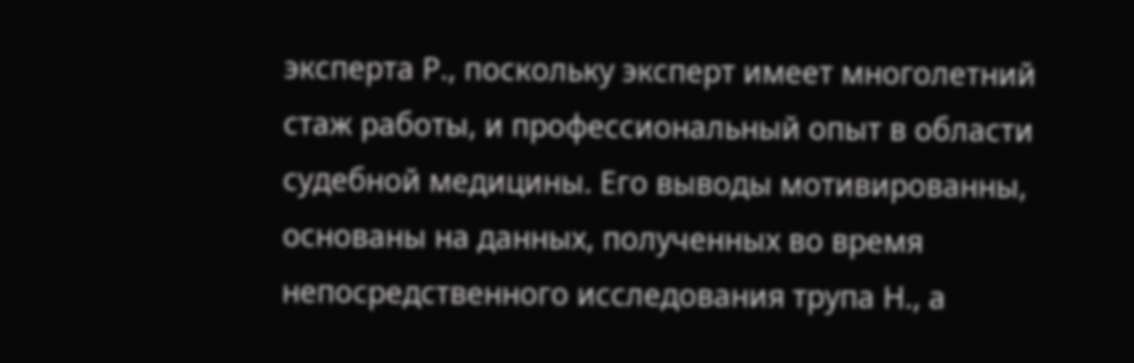эксперта Р., поскольку эксперт имеет многолетний стаж работы, и профессиональный опыт в области судебной медицины. Его выводы мотивированны, основаны на данных, полученных во время непосредственного исследования трупа Н., а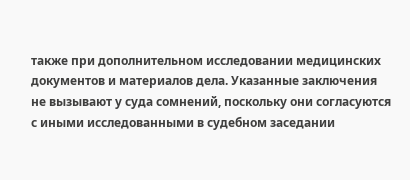также при дополнительном исследовании медицинских документов и материалов дела. Указанные заключения не вызывают у суда сомнений, поскольку они согласуются с иными исследованными в судебном заседании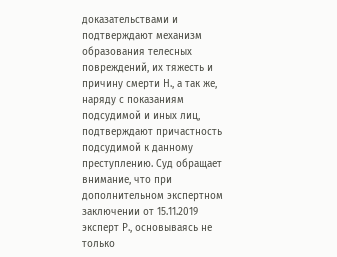доказательствами и подтверждают механизм образования телесных повреждений, их тяжесть и причину смерти Н., а так же, наряду с показаниям подсудимой и иных лиц, подтверждают причастность подсудимой к данному преступлению. Суд обращает внимание, что при дополнительном экспертном заключении от 15.11.2019 эксперт Р., основываясь не только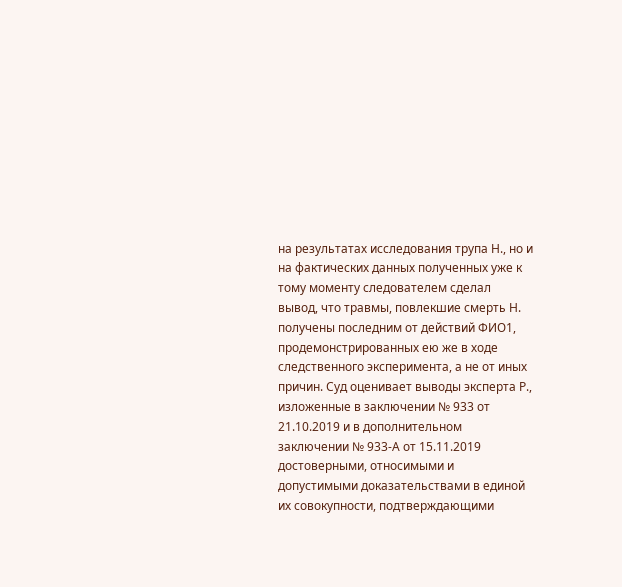на результатах исследования трупа Н., но и на фактических данных полученных уже к тому моменту следователем сделал вывод, что травмы, повлекшие смерть Н. получены последним от действий ФИО1, продемонстрированных ею же в ходе следственного эксперимента, а не от иных причин. Суд оценивает выводы эксперта Р., изложенные в заключении № 933 от 21.10.2019 и в дополнительном заключении № 933-А от 15.11.2019 достоверными, относимыми и допустимыми доказательствами в единой их совокупности, подтверждающими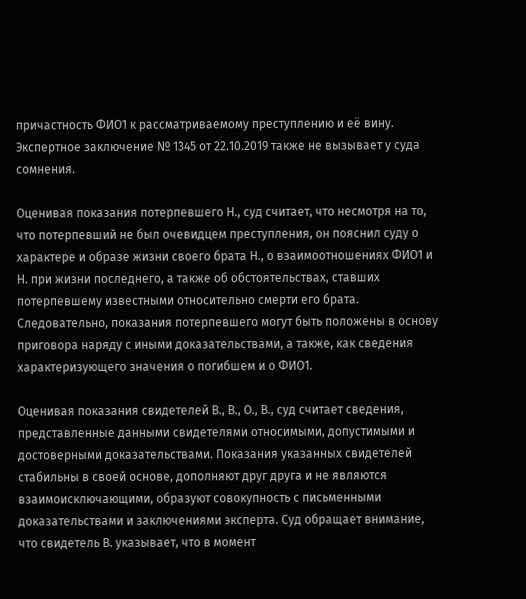причастность ФИО1 к рассматриваемому преступлению и её вину. Экспертное заключение № 1345 от 22.10.2019 также не вызывает у суда сомнения.

Оценивая показания потерпевшего Н., суд считает, что несмотря на то, что потерпевший не был очевидцем преступления, он пояснил суду о характере и образе жизни своего брата Н., о взаимоотношениях ФИО1 и Н. при жизни последнего, а также об обстоятельствах, ставших потерпевшему известными относительно смерти его брата. Следовательно, показания потерпевшего могут быть положены в основу приговора наряду с иными доказательствами, а также, как сведения характеризующего значения о погибшем и о ФИО1.

Оценивая показания свидетелей В., В., О., В., суд считает сведения, представленные данными свидетелями относимыми, допустимыми и достоверными доказательствами. Показания указанных свидетелей стабильны в своей основе, дополняют друг друга и не являются взаимоисключающими, образуют совокупность с письменными доказательствами и заключениями эксперта. Суд обращает внимание, что свидетель В. указывает, что в момент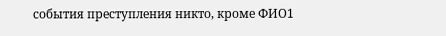события преступления никто, кроме ФИО1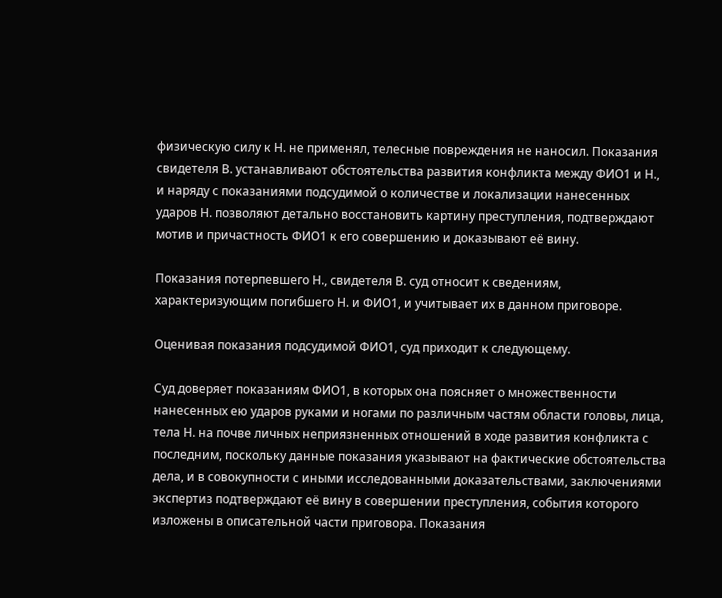физическую силу к Н. не применял, телесные повреждения не наносил. Показания свидетеля В. устанавливают обстоятельства развития конфликта между ФИО1 и Н., и наряду с показаниями подсудимой о количестве и локализации нанесенных ударов Н. позволяют детально восстановить картину преступления, подтверждают мотив и причастность ФИО1 к его совершению и доказывают её вину.

Показания потерпевшего Н., свидетеля В. суд относит к сведениям, характеризующим погибшего Н. и ФИО1, и учитывает их в данном приговоре.

Оценивая показания подсудимой ФИО1, суд приходит к следующему.

Суд доверяет показаниям ФИО1, в которых она поясняет о множественности нанесенных ею ударов руками и ногами по различным частям области головы, лица, тела Н. на почве личных неприязненных отношений в ходе развития конфликта с последним, поскольку данные показания указывают на фактические обстоятельства дела, и в совокупности с иными исследованными доказательствами, заключениями экспертиз подтверждают её вину в совершении преступления, события которого изложены в описательной части приговора. Показания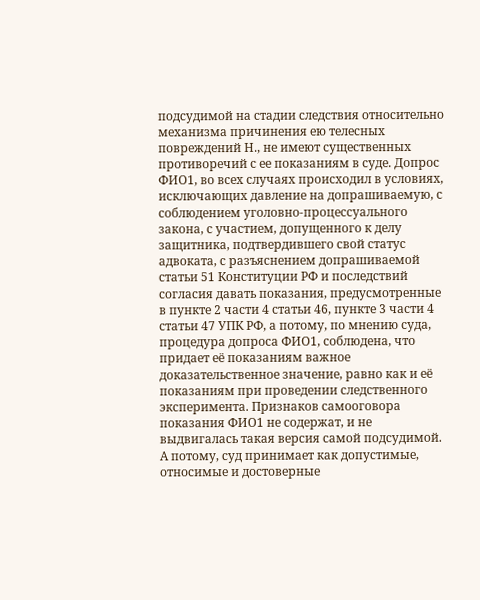подсудимой на стадии следствия относительно механизма причинения ею телесных повреждений Н., не имеют существенных противоречий с ее показаниям в суде. Допрос ФИО1, во всех случаях происходил в условиях, исключающих давление на допрашиваемую, с соблюдением уголовно-процессуального закона, с участием, допущенного к делу защитника, подтвердившего свой статус адвоката, с разъяснением допрашиваемой статьи 51 Конституции РФ и последствий согласия давать показания, предусмотренные в пункте 2 части 4 статьи 46, пункте 3 части 4 статьи 47 УПК РФ, а потому, по мнению суда, процедура допроса ФИО1, соблюдена, что придает её показаниям важное доказательственное значение, равно как и её показаниям при проведении следственного эксперимента. Признаков самооговора показания ФИО1 не содержат, и не выдвигалась такая версия самой подсудимой. А потому, суд принимает как допустимые, относимые и достоверные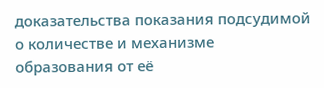доказательства показания подсудимой о количестве и механизме образования от её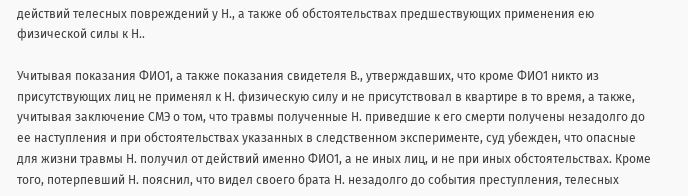действий телесных повреждений у Н., а также об обстоятельствах предшествующих применения ею физической силы к Н..

Учитывая показания ФИО1, а также показания свидетеля В., утверждавших, что кроме ФИО1 никто из присутствующих лиц не применял к Н. физическую силу и не присутствовал в квартире в то время, а также, учитывая заключение СМЭ о том, что травмы полученные Н. приведшие к его смерти получены незадолго до ее наступления и при обстоятельствах указанных в следственном эксперименте, суд убежден, что опасные для жизни травмы Н. получил от действий именно ФИО1, а не иных лиц, и не при иных обстоятельствах. Кроме того, потерпевший Н. пояснил, что видел своего брата Н. незадолго до события преступления, телесных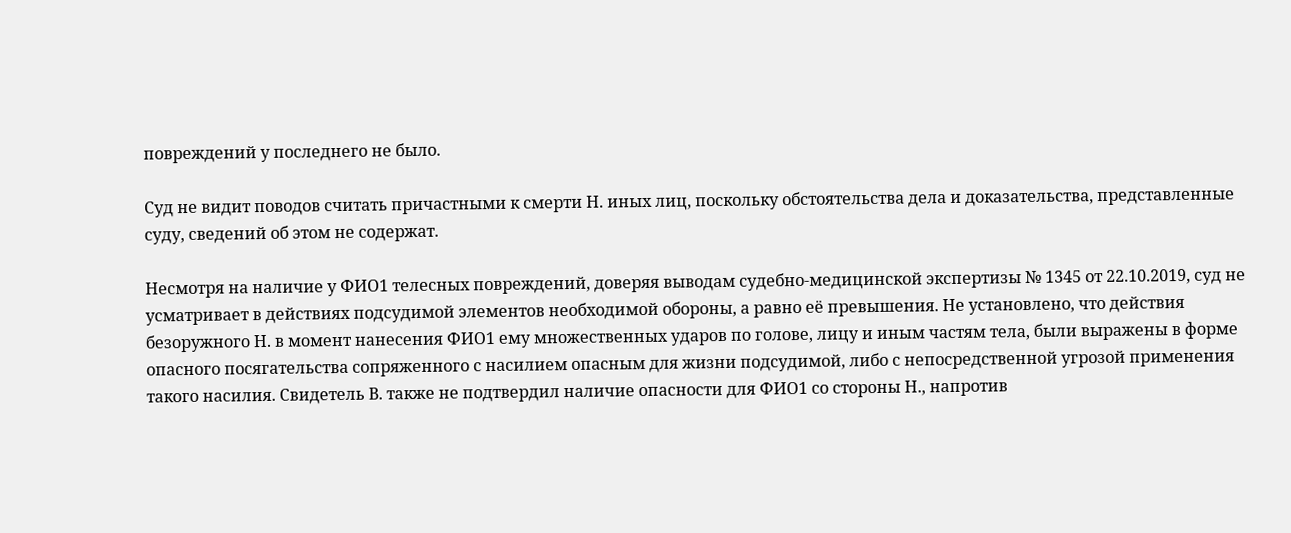повреждений у последнего не было.

Суд не видит поводов считать причастными к смерти Н. иных лиц, поскольку обстоятельства дела и доказательства, представленные суду, сведений об этом не содержат.

Несмотря на наличие у ФИО1 телесных повреждений, доверяя выводам судебно-медицинской экспертизы № 1345 от 22.10.2019, суд не усматривает в действиях подсудимой элементов необходимой обороны, а равно её превышения. Не установлено, что действия безоружного Н. в момент нанесения ФИО1 ему множественных ударов по голове, лицу и иным частям тела, были выражены в форме опасного посягательства сопряженного с насилием опасным для жизни подсудимой, либо с непосредственной угрозой применения такого насилия. Свидетель В. также не подтвердил наличие опасности для ФИО1 со стороны Н., напротив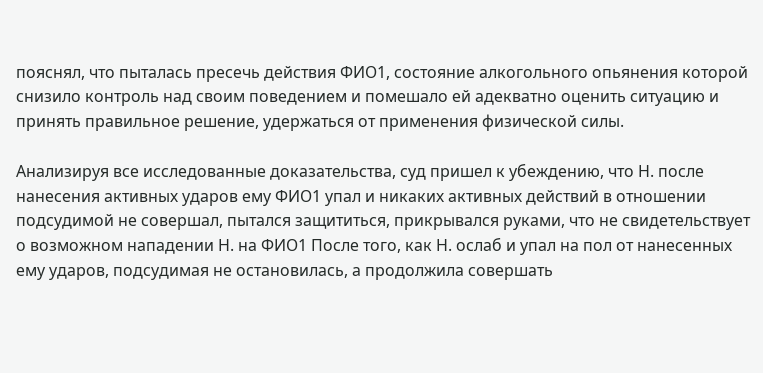пояснял, что пыталась пресечь действия ФИО1, состояние алкогольного опьянения которой снизило контроль над своим поведением и помешало ей адекватно оценить ситуацию и принять правильное решение, удержаться от применения физической силы.

Анализируя все исследованные доказательства, суд пришел к убеждению, что Н. после нанесения активных ударов ему ФИО1 упал и никаких активных действий в отношении подсудимой не совершал, пытался защититься, прикрывался руками, что не свидетельствует о возможном нападении Н. на ФИО1 После того, как Н. ослаб и упал на пол от нанесенных ему ударов, подсудимая не остановилась, а продолжила совершать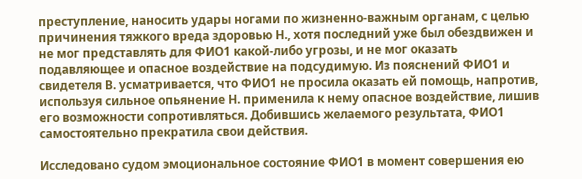преступление, наносить удары ногами по жизненно-важным органам, с целью причинения тяжкого вреда здоровью Н., хотя последний уже был обездвижен и не мог представлять для ФИО1 какой-либо угрозы, и не мог оказать подавляющее и опасное воздействие на подсудимую. Из пояснений ФИО1 и свидетеля В. усматривается, что ФИО1 не просила оказать ей помощь, напротив, используя сильное опьянение Н. применила к нему опасное воздействие, лишив его возможности сопротивляться. Добившись желаемого результата, ФИО1 самостоятельно прекратила свои действия.

Исследовано судом эмоциональное состояние ФИО1 в момент совершения ею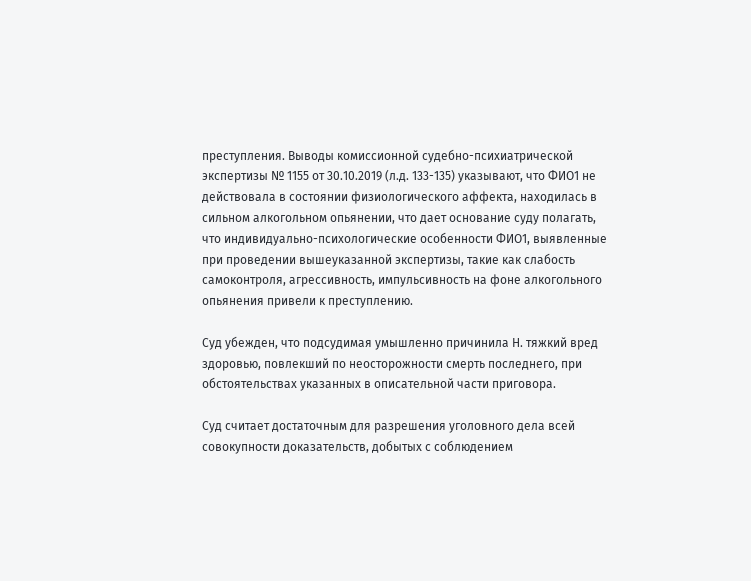преступления. Выводы комиссионной судебно-психиатрической экспертизы № 1155 от 30.10.2019 (л.д. 133-135) указывают, что ФИО1 не действовала в состоянии физиологического аффекта, находилась в сильном алкогольном опьянении, что дает основание суду полагать, что индивидуально-психологические особенности ФИО1, выявленные при проведении вышеуказанной экспертизы, такие как слабость самоконтроля, агрессивность, импульсивность на фоне алкогольного опьянения привели к преступлению.

Суд убежден, что подсудимая умышленно причинила Н. тяжкий вред здоровью, повлекший по неосторожности смерть последнего, при обстоятельствах указанных в описательной части приговора.

Суд считает достаточным для разрешения уголовного дела всей совокупности доказательств, добытых с соблюдением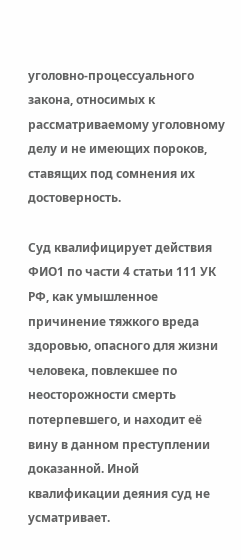уголовно-процессуального закона, относимых к рассматриваемому уголовному делу и не имеющих пороков, ставящих под сомнения их достоверность.

Суд квалифицирует действия ФИО1 по части 4 статьи 111 УК РФ, как умышленное причинение тяжкого вреда здоровью, опасного для жизни человека, повлекшее по неосторожности смерть потерпевшего, и находит её вину в данном преступлении доказанной. Иной квалификации деяния суд не усматривает.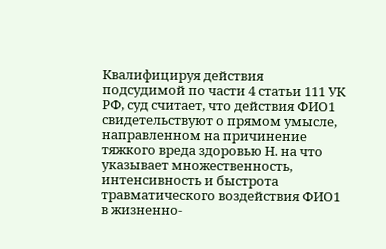Квалифицируя действия подсудимой по части 4 статьи 111 УК РФ, суд считает, что действия ФИО1 свидетельствуют о прямом умысле, направленном на причинение тяжкого вреда здоровью Н. на что указывает множественность, интенсивность и быстрота травматического воздействия ФИО1 в жизненно-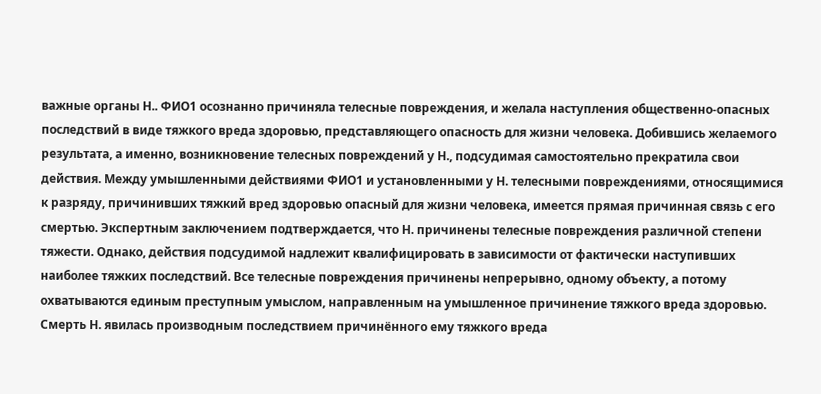важные органы Н.. ФИО1 осознанно причиняла телесные повреждения, и желала наступления общественно-опасных последствий в виде тяжкого вреда здоровью, представляющего опасность для жизни человека. Добившись желаемого результата, а именно, возникновение телесных повреждений у Н., подсудимая самостоятельно прекратила свои действия. Между умышленными действиями ФИО1 и установленными у Н. телесными повреждениями, относящимися к разряду, причинивших тяжкий вред здоровью опасный для жизни человека, имеется прямая причинная связь с его смертью. Экспертным заключением подтверждается, что Н. причинены телесные повреждения различной степени тяжести. Однако, действия подсудимой надлежит квалифицировать в зависимости от фактически наступивших наиболее тяжких последствий. Все телесные повреждения причинены непрерывно, одному объекту, а потому охватываются единым преступным умыслом, направленным на умышленное причинение тяжкого вреда здоровью. Смерть Н. явилась производным последствием причинённого ему тяжкого вреда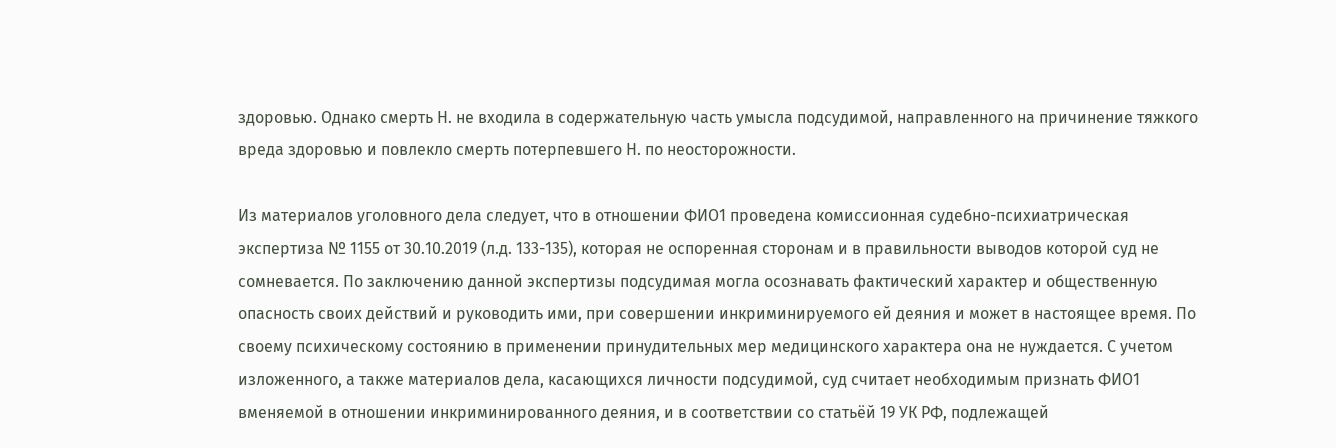здоровью. Однако смерть Н. не входила в содержательную часть умысла подсудимой, направленного на причинение тяжкого вреда здоровью и повлекло смерть потерпевшего Н. по неосторожности.

Из материалов уголовного дела следует, что в отношении ФИО1 проведена комиссионная судебно-психиатрическая экспертиза № 1155 от 30.10.2019 (л.д. 133-135), которая не оспоренная сторонам и в правильности выводов которой суд не сомневается. По заключению данной экспертизы подсудимая могла осознавать фактический характер и общественную опасность своих действий и руководить ими, при совершении инкриминируемого ей деяния и может в настоящее время. По своему психическому состоянию в применении принудительных мер медицинского характера она не нуждается. С учетом изложенного, а также материалов дела, касающихся личности подсудимой, суд считает необходимым признать ФИО1 вменяемой в отношении инкриминированного деяния, и в соответствии со статьёй 19 УК РФ, подлежащей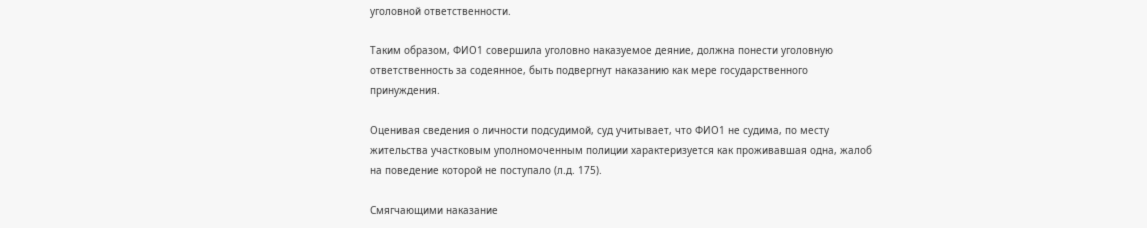уголовной ответственности.

Таким образом, ФИО1 совершила уголовно наказуемое деяние, должна понести уголовную ответственность за содеянное, быть подвергнут наказанию как мере государственного принуждения.

Оценивая сведения о личности подсудимой, суд учитывает, что ФИО1 не судима, по месту жительства участковым уполномоченным полиции характеризуется как проживавшая одна, жалоб на поведение которой не поступало (л.д. 175).

Смягчающими наказание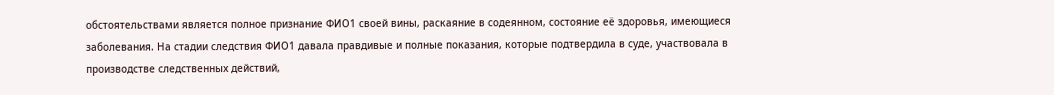обстоятельствами является полное признание ФИО1 своей вины, раскаяние в содеянном, состояние её здоровья, имеющиеся заболевания. На стадии следствия ФИО1 давала правдивые и полные показания, которые подтвердила в суде, участвовала в производстве следственных действий,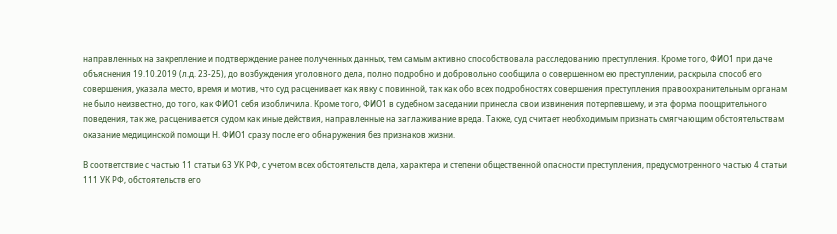направленных на закрепление и подтверждение ранее полученных данных, тем самым активно способствовала расследованию преступления. Кроме того, ФИО1 при даче объяснения 19.10.2019 (л.д. 23-25), до возбуждения уголовного дела, полно подробно и добровольно сообщила о совершенном ею преступлении, раскрыла способ его совершения, указала место, время и мотив, что суд расценивает как явку с повинной, так как обо всех подробностях совершения преступления правоохранительным органам не было неизвестно, до того, как ФИО1 себя изобличила. Кроме того, ФИО1 в судебном заседании принесла свои извинения потерпевшему, и эта форма поощрительного поведения, так же, расценивается судом как иные действия, направленные на заглаживание вреда. Также, суд считает необходимым признать смягчающим обстоятельствам оказание медицинской помощи Н. ФИО1 сразу после его обнаружения без признаков жизни.

В соответствие с частью 11 статьи 63 УК РФ, с учетом всех обстоятельств дела, характера и степени общественной опасности преступления, предусмотренного частью 4 статьи 111 УК РФ, обстоятельств его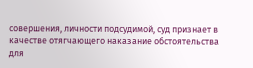совершения, личности подсудимой, суд признает в качестве отягчающего наказание обстоятельства для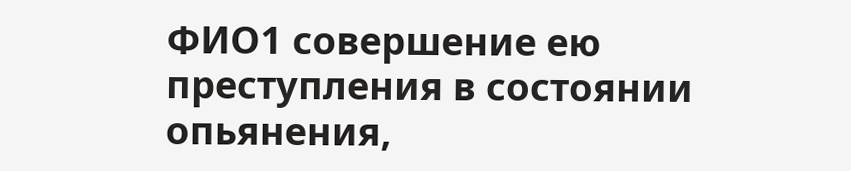ФИО1 совершение ею преступления в состоянии опьянения,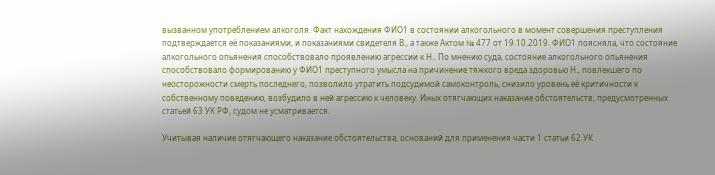вызванном употреблением алкоголя. Факт нахождения ФИО1 в состоянии алкогольного в момент совершения преступления подтверждается её показаниями, и показаниями свидетеля В., а также Актом № 477 от 19.10.2019. ФИО1 поясняла, что состояние алкогольного опьянения способствовало проявлению агрессии к Н.. По мнению суда, состояние алкогольного опьянения способствовало формированию у ФИО1 преступного умысла на причинение тяжкого вреда здоровью Н., повлекшего по неосторожности смерть последнего, позволило утратить подсудимой самоконтроль, снизило уровень её критичности к собственному поведению, возбудило в ней агрессию к человеку. Иных отягчающих наказание обстоятельств, предусмотренных статьей 63 УК РФ, судом не усматривается.

Учитывая наличие отягчающего наказание обстоятельства, оснований для применения части 1 статьи 62 УК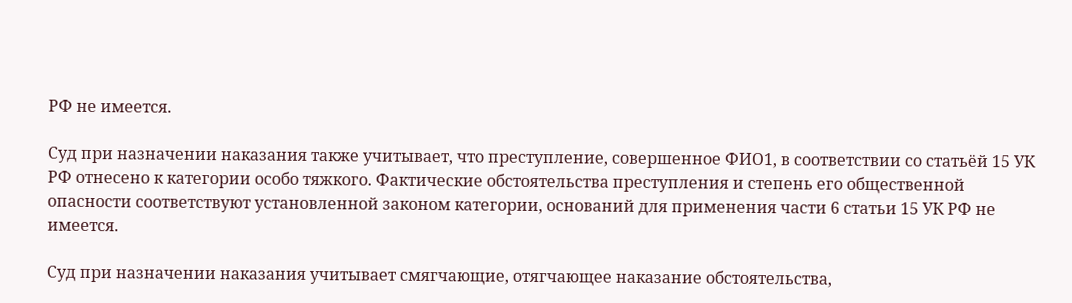РФ не имеется.

Суд при назначении наказания также учитывает, что преступление, совершенное ФИО1, в соответствии со статьёй 15 УК РФ отнесено к категории особо тяжкого. Фактические обстоятельства преступления и степень его общественной опасности соответствуют установленной законом категории, оснований для применения части 6 статьи 15 УК РФ не имеется.

Суд при назначении наказания учитывает смягчающие, отягчающее наказание обстоятельства,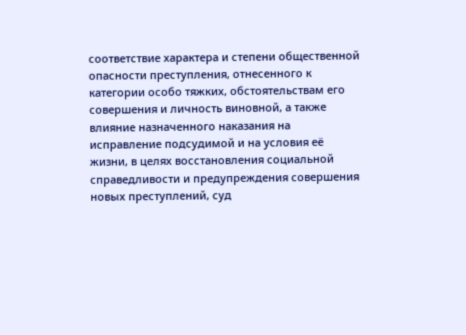соответствие характера и степени общественной опасности преступления, отнесенного к категории особо тяжких, обстоятельствам его совершения и личность виновной, а также влияние назначенного наказания на исправление подсудимой и на условия её жизни, в целях восстановления социальной справедливости и предупреждения совершения новых преступлений, суд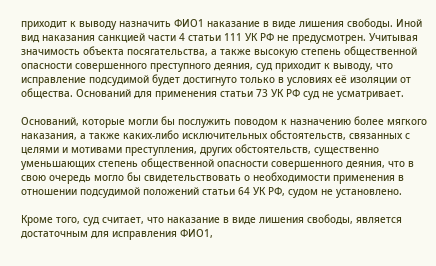приходит к выводу назначить ФИО1 наказание в виде лишения свободы. Иной вид наказания санкцией части 4 статьи 111 УК РФ не предусмотрен. Учитывая значимость объекта посягательства, а также высокую степень общественной опасности совершенного преступного деяния, суд приходит к выводу, что исправление подсудимой будет достигнуто только в условиях её изоляции от общества. Оснований для применения статьи 73 УК РФ суд не усматривает.

Оснований, которые могли бы послужить поводом к назначению более мягкого наказания, а также каких-либо исключительных обстоятельств, связанных с целями и мотивами преступления, других обстоятельств, существенно уменьшающих степень общественной опасности совершенного деяния, что в свою очередь могло бы свидетельствовать о необходимости применения в отношении подсудимой положений статьи 64 УК РФ, судом не установлено.

Кроме того, суд считает, что наказание в виде лишения свободы, является достаточным для исправления ФИО1,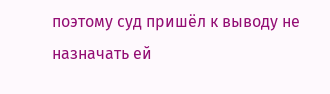поэтому суд пришёл к выводу не назначать ей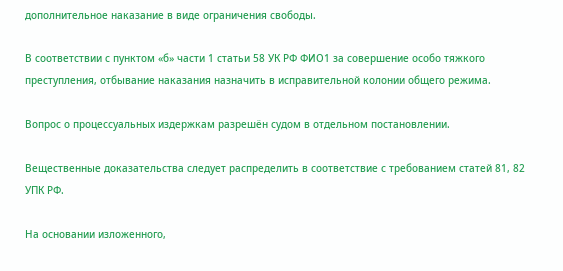дополнительное наказание в виде ограничения свободы.

В соответствии с пунктом «б» части 1 статьи 58 УК РФ ФИО1 за совершение особо тяжкого преступления, отбывание наказания назначить в исправительной колонии общего режима.

Вопрос о процессуальных издержкам разрешён судом в отдельном постановлении.

Вещественные доказательства следует распределить в соответствие с требованием статей 81, 82 УПК РФ.

На основании изложенного,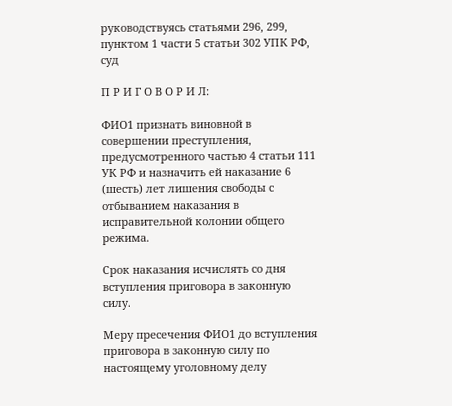руководствуясь статьями 296, 299, пунктом 1 части 5 статьи 302 УПК РФ, суд

П Р И Г О В О Р И Л:

ФИО1 признать виновной в совершении преступления, предусмотренного частью 4 статьи 111 УК РФ и назначить ей наказание 6 (шесть) лет лишения свободы с отбыванием наказания в исправительной колонии общего режима.

Срок наказания исчислять со дня вступления приговора в законную силу.

Меру пресечения ФИО1 до вступления приговора в законную силу по настоящему уголовному делу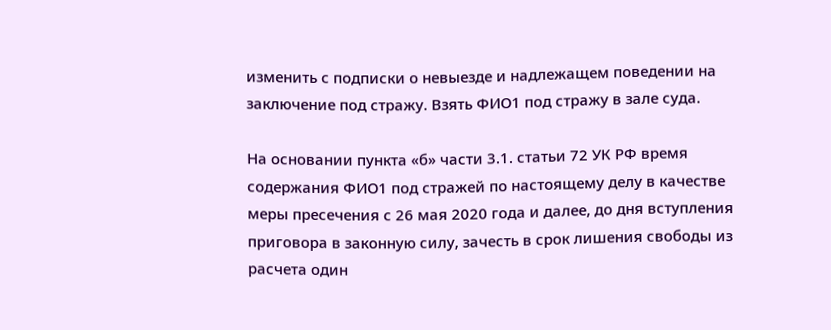изменить с подписки о невыезде и надлежащем поведении на заключение под стражу. Взять ФИО1 под стражу в зале суда.

На основании пункта «б» части 3.1. статьи 72 УК РФ время содержания ФИО1 под стражей по настоящему делу в качестве меры пресечения с 26 мая 2020 года и далее, до дня вступления приговора в законную силу, зачесть в срок лишения свободы из расчета один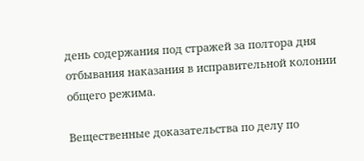день содержания под стражей за полтора дня отбывания наказания в исправительной колонии общего режима.

Вещественные доказательства по делу по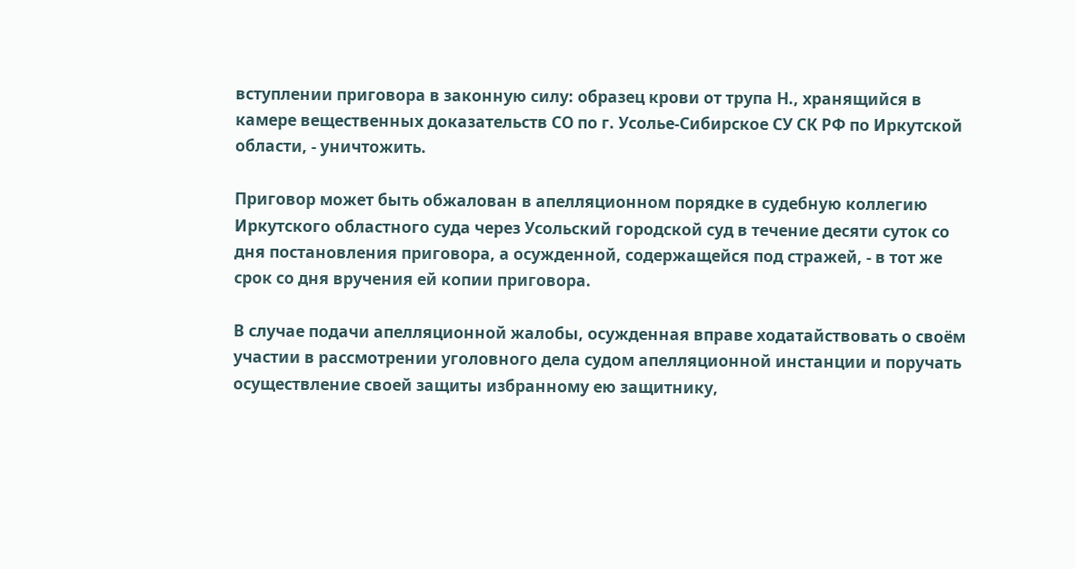вступлении приговора в законную силу: образец крови от трупа Н., хранящийся в камере вещественных доказательств СО по г. Усолье-Сибирское СУ СК РФ по Иркутской области, - уничтожить.

Приговор может быть обжалован в апелляционном порядке в судебную коллегию Иркутского областного суда через Усольский городской суд в течение десяти суток со дня постановления приговора, а осужденной, содержащейся под стражей, - в тот же срок со дня вручения ей копии приговора.

В случае подачи апелляционной жалобы, осужденная вправе ходатайствовать о своём участии в рассмотрении уголовного дела судом апелляционной инстанции и поручать осуществление своей защиты избранному ею защитнику,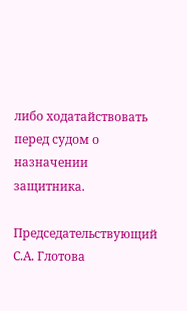либо ходатайствовать перед судом о назначении защитника.

Председательствующий С.А. Глотова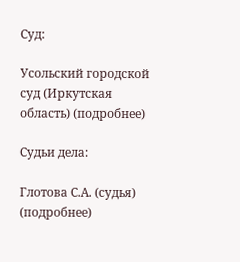Суд:

Усольский городской суд (Иркутская область) (подробнее)

Судьи дела:

Глотова С.А. (судья) (подробнее)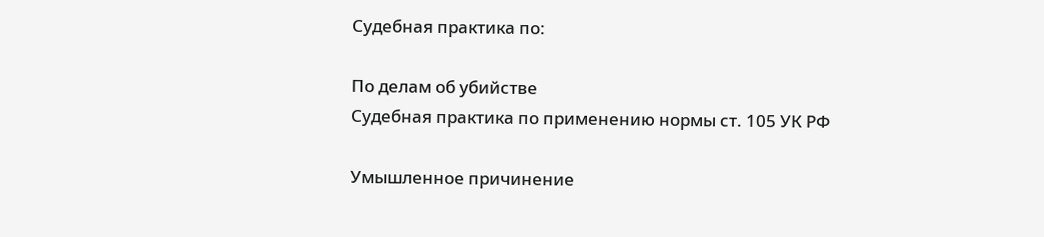Судебная практика по:

По делам об убийстве
Судебная практика по применению нормы ст. 105 УК РФ

Умышленное причинение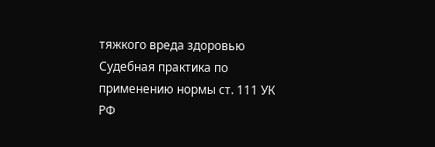тяжкого вреда здоровью
Судебная практика по применению нормы ст. 111 УК РФ